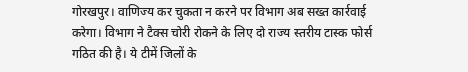गोरखपुर। वाणिज्य कर चुकता न करने पर विभाग अब सख्त कार्रवाई करेगा। विभाग ने टैक्स चोरी रोकने के लिए दो राज्य स्तरीय टास्क फोर्स गठित की है। ये टीमें जिलों के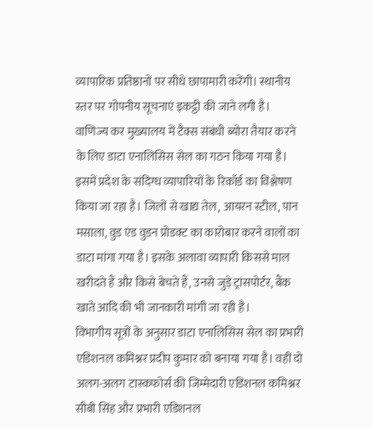व्यापारिक प्रतिष्ठानों पर सीधे छापामारी करेंगी। स्थानीय स्तर पर गोपनीय सूचनाएं इकट्ठी की जाने लगी है। वाणिज्य कर मुख्यालय में टैक्स संबंधी ब्योरा तैयार करने के लिए डाटा एनालिसिस सेल का गठन किया गया है। इसमें प्रदेश के संदिग्ध व्यापारियों के रिकॉर्ड का विश्लेषण किया जा रहा है। जिलों से खाद्य तेल, आयरन स्टील, पान मसाला, वुड एंड वुडन प्रोडक्ट का कारोबार करने वालों का डाटा मांगा गया है। इसके अलावा व्यापारी किससे माल खरीदते हैं और किसे बेचते हैं, उनसे जुड़े ट्रांसपोर्टर, बैंक खाते आदि की भी जानकारी मांगी जा रही है।
विभागीय सूत्रों के अनुसार डाटा एनालिसिस सेल का प्रभारी एडिशनल कमिश्नर प्रदीप कुमार को बनाया गया है। वहीं दो अलग-अलग टास्कफोर्स की जिम्मेदारी एडिशनल कमिश्नर सीबी सिंह और प्रभारी एडिशनल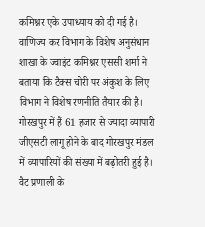कमिश्नर एके उपाध्याय को दी गई है। वाणिज्य कर विभाग के विशेष अनुसंधान शाखा के ज्वाइंट कमिश्नर एससी शर्मा ने बताया कि टैक्स चोरी पर अंकुश के लिए विभाग ने विशेष रणनीति तैयार की है।
गोरखपुर में हैं 61 हजार से ज्यादा व्यापारी
जीएसटी लागू होने के बाद गोरखपुर मंडल में व्यापारियों की संख्या में बढ़ोतरी हुई है। वैट प्रणाली के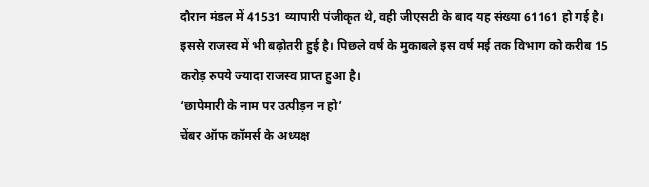दौरान मंडल में 41531 व्यापारी पंजीकृत थे, वही जीएसटी के बाद यह संख्या 61161 हो गई है। इससे राजस्व में भी बढ़ोतरी हुई है। पिछले वर्ष के मुकाबले इस वर्ष मई तक विभाग को करीब 15 करोड़ रुपये ज्यादा राजस्व प्राप्त हुआ है।
‘छापेमारी के नाम पर उत्पीड़न न हो’
चेंबर ऑफ कॉमर्स के अध्यक्ष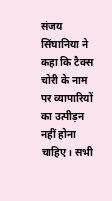संजय सिंघानिया ने कहा कि टैक्स चोरी के नाम पर व्यापारियों का उत्पीड़न नहीं होना चाहिए। सभी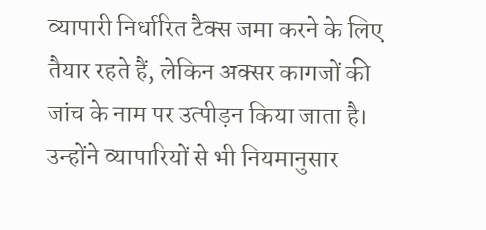व्यापारी निर्धारित टैक्स जमा करने के लिए तैयार रहते हैं, लेकिन अक्सर कागजों की जांच के नाम पर उत्पीड़न किया जाता है। उन्होंने व्यापारियों से भी नियमानुसार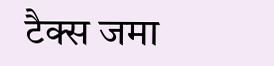टैक्स जमा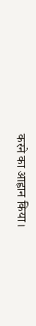करने का आह्वान किया।